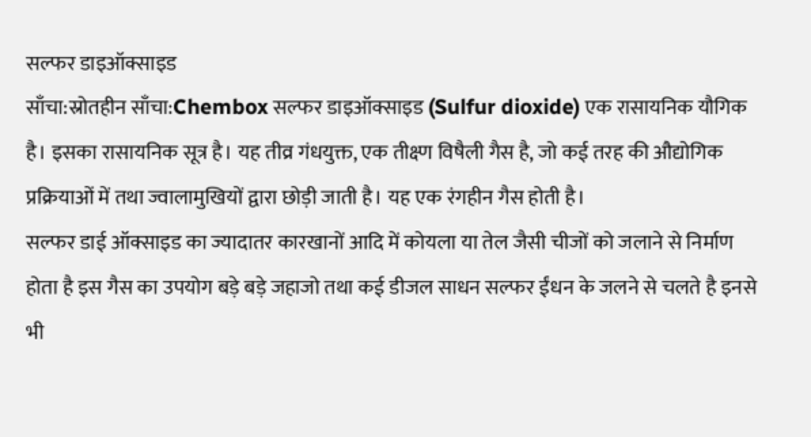सल्फर डाइऑक्साइड
साँचा:स्रोतहीन साँचा:Chembox सल्फर डाइऑक्साइड (Sulfur dioxide) एक रासायनिक यौगिक है। इसका रासायनिक सूत्र है। यह तीव्र गंधयुक्त, एक तीक्ष्ण विषैली गैस है, जो कई तरह की औद्योगिक प्रक्रियाओं में तथा ज्वालामुखियों द्वारा छोड़ी जाती है। यह एक रंगहीन गैस होती है।
सल्फर डाई ऑक्साइड का ज्यादातर कारखानों आदि में कोयला या तेल जैसी चीजों को जलाने से निर्माण होता है इस गैस का उपयोग बड़े बड़े जहाजो तथा कई डीजल साधन सल्फर ईंधन के जलने से चलते है इनसे भी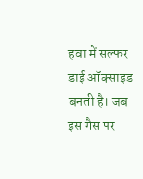हवा में सल्फर डाई ऑक्साइड बनती है। जब इस गैस पर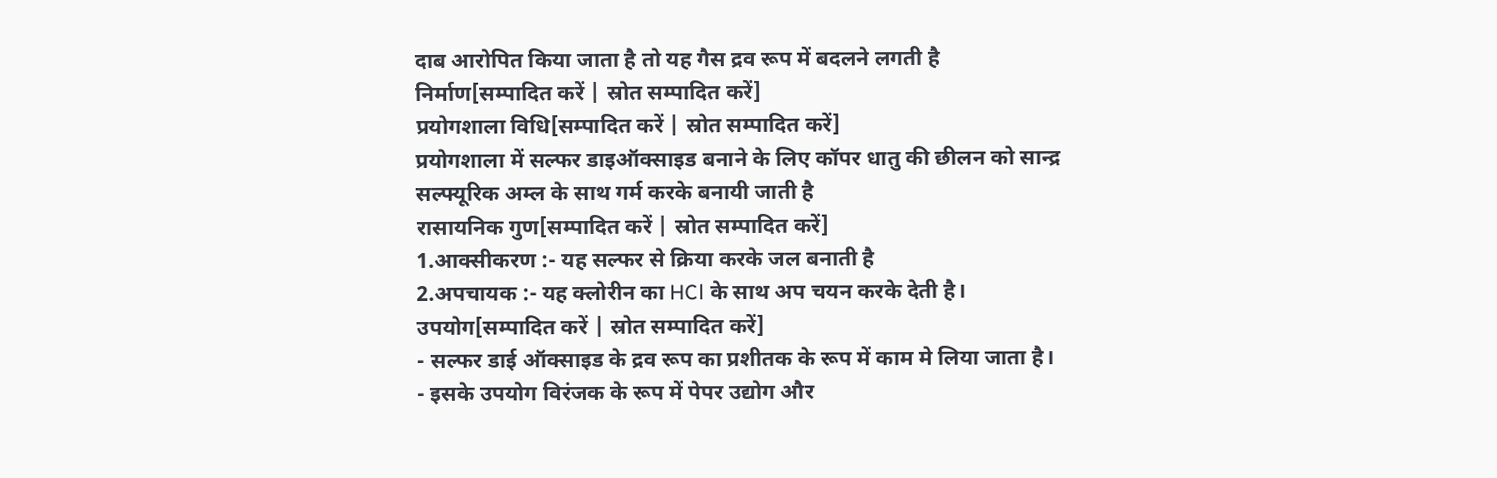दाब आरोपित किया जाता है तो यह गैस द्रव रूप में बदलने लगती है
निर्माण[सम्पादित करें | स्रोत सम्पादित करें]
प्रयोगशाला विधि[सम्पादित करें | स्रोत सम्पादित करें]
प्रयोगशाला में सल्फर डाइऑक्साइड बनाने के लिए कॉपर धातु की छीलन को सान्द्र सल्फ्यूरिक अम्ल के साथ गर्म करके बनायी जाती है
रासायनिक गुण[सम्पादित करें | स्रोत सम्पादित करें]
1.आक्सीकरण :- यह सल्फर से क्रिया करके जल बनाती है
2.अपचायक :- यह क्लोरीन का HCl के साथ अप चयन करके देती है।
उपयोग[सम्पादित करें | स्रोत सम्पादित करें]
- सल्फर डाई ऑक्साइड के द्रव रूप का प्रशीतक के रूप में काम मे लिया जाता है।
- इसके उपयोग विरंजक के रूप में पेपर उद्योग और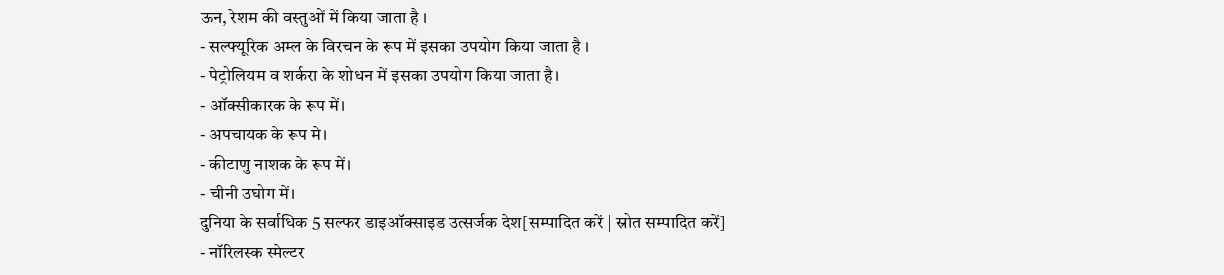ऊन, रेशम की वस्तुओं में किया जाता है ।
- सल्फ्यूरिक अम्ल के विरचन के रूप में इसका उपयोग किया जाता है ।
- पेट्रोलियम व शर्करा के शोधन में इसका उपयोग किया जाता है।
- ऑक्सीकारक के रूप में।
- अपचायक के रूप मे।
- कीटाणु नाशक के रूप में।
- चीनी उघोग में।
दुनिया के सर्वाधिक 5 सल्फर डाइऑक्साइड उत्सर्जक देश[सम्पादित करें | स्रोत सम्पादित करें]
- नॉरिलस्क स्मेल्टर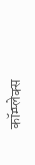कॉम्प्लेक्स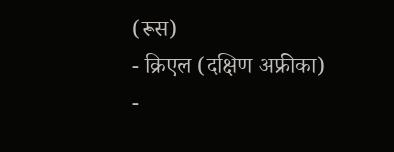(रूस)
- क्रिएल (दक्षिण अफ्रीका)
-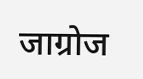जाग्रोज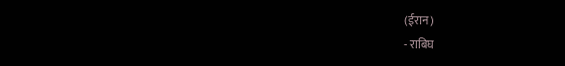(ईरान)
- राबिघ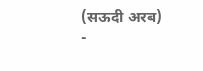(सऊदी अरब)
-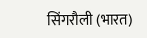सिंगरौली (भारत)